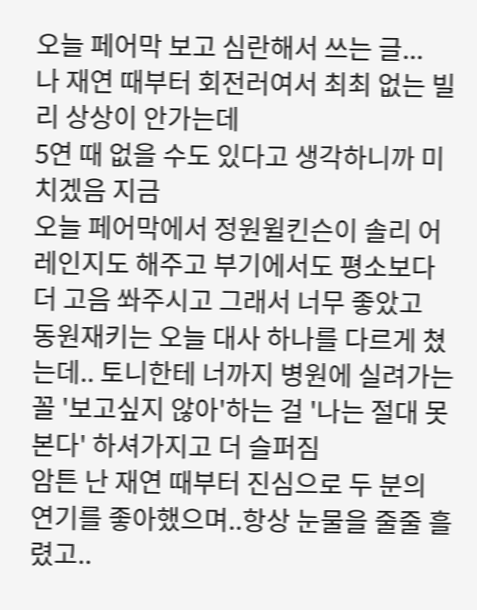오늘 페어막 보고 심란해서 쓰는 글...
나 재연 때부터 회전러여서 최최 없는 빌리 상상이 안가는데
5연 때 없을 수도 있다고 생각하니까 미치겠음 지금
오늘 페어막에서 정원윌킨슨이 솔리 어레인지도 해주고 부기에서도 평소보다 더 고음 쏴주시고 그래서 너무 좋았고
동원재키는 오늘 대사 하나를 다르게 쳤는데.. 토니한테 너까지 병원에 실려가는 꼴 '보고싶지 않아'하는 걸 '나는 절대 못본다' 하셔가지고 더 슬퍼짐
암튼 난 재연 때부터 진심으로 두 분의 연기를 좋아했으며..항상 눈물을 줄줄 흘렸고..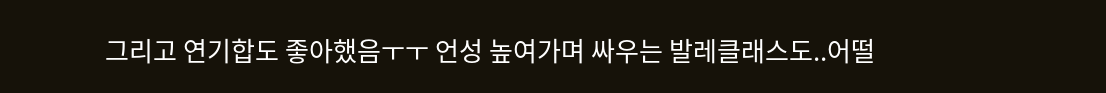그리고 연기합도 좋아했음ㅜㅜ 언성 높여가며 싸우는 발레클래스도..어떨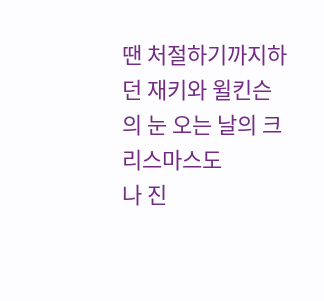땐 처절하기까지하던 재키와 윌킨슨의 눈 오는 날의 크리스마스도
나 진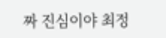짜 진심이야 최정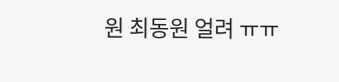원 최동원 얼려 ㅠㅠ